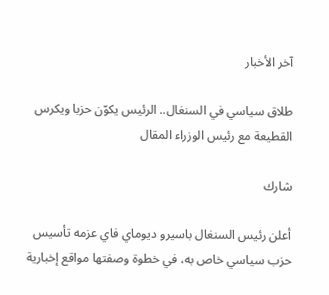آخر الأخبار

طلاق سياسي في السنغال.. الرئيس يكوّن حزبا ويكرس القطيعة مع رئيس الوزراء المقال

شارك

أعلن رئيس السنغال باسيرو ديوماي فاي عزمه تأسيس حزب سياسي خاص به، في خطوة وصفتها مواقع إخبارية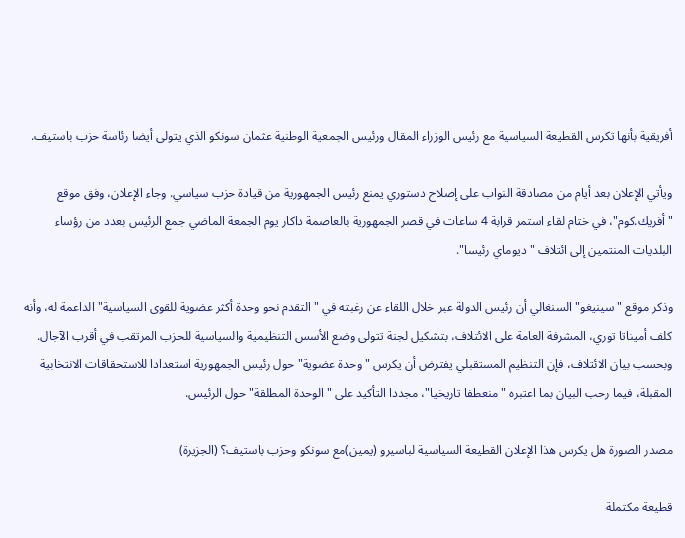أفريقية بأنها تكرس القطيعة السياسية مع رئيس الوزراء المقال ورئيس الجمعية الوطنية عثمان سونكو الذي يتولى أيضا رئاسة حزب باستيف.

ويأتي الإعلان بعد أيام من مصادقة النواب على إصلاح دستوري يمنع رئيس الجمهورية من قيادة حزب سياسي. وجاء الإعلان، وفق موقع "أفريك.كوم"، في ختام لقاء استمر قرابة 4 ساعات في قصر الجمهورية بالعاصمة داكار يوم الجمعة الماضي جمع الرئيس بعدد من رؤساء البلديات المنتمين إلى ائتلاف "ديوماي رئيسا".

وذكر موقع "سينيغو" السنغالي أن رئيس الدولة عبر خلال اللقاء عن رغبته في "التقدم نحو وحدة أكثر عضوية للقوى السياسية" الداعمة له، وأنه كلف أميناتا توري، المشرفة العامة على الائتلاف، بتشكيل لجنة تتولى وضع الأسس التنظيمية والسياسية للحزب المرتقب في أقرب الآجال. وبحسب بيان الائتلاف، فإن التنظيم المستقبلي يفترض أن يكرس "وحدة عضوية" حول رئيس الجمهورية استعدادا للاستحقاقات الانتخابية المقبلة، فيما رحب البيان بما اعتبره "منعطفا تاريخيا"، مجددا التأكيد على "الوحدة المطلقة" حول الرئيس.

مصدر الصورة هل يكرس هذا الإعلان القطيعة السياسية لباسيرو (يمين)مع سونكو وحزب باستيف؟ (الجزيرة)

قطيعة مكتملة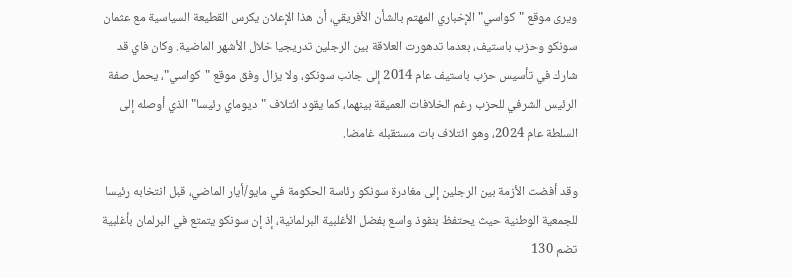ويرى موقع "كواسي" الإخباري المهتم بالشأن الأفريقي، أن هذا الإعلان يكرس القطيعة السياسية مع عثمان سونكو وحزب باستيف، بعدما تدهورت العلاقة بين الرجلين تدريجيا خلال الأشهر الماضية. وكان فاي قد شارك في تأسيس حزب باستيف عام 2014 إلى جانب سونكو، ولا يزال وفق موقع "كواسي"، يحمل صفة الرئيس الشرفي للحزب رغم الخلافات العميقة بينهما، كما يقود ائتلاف "ديوماي رئيسا" الذي أوصله إلى السلطة عام 2024، وهو ائتلاف بات مستقبله غامضا.

وقد أفضت الأزمة بين الرجلين إلى مغادرة سونكو رئاسة الحكومة في مايو/أيار الماضي، قبل انتخابه رئيسا للجمعية الوطنية حيث يحتفظ بنفوذ واسع بفضل الأغلبية البرلمانية، إذ إن سونكو يتمتع في البرلمان بأغلبية تضم 130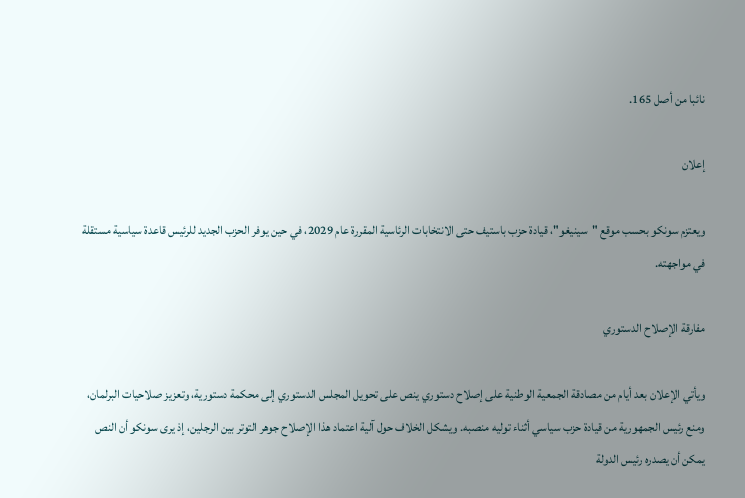نائبا من أصل 165.

إعلان

ويعتزم سونكو بحسب موقع "سينيغو"، قيادة حزب باستيف حتى الانتخابات الرئاسية المقررة عام 2029، في حين يوفر الحزب الجديد للرئيس قاعدة سياسية مستقلة في مواجهته.

مفارقة الإصلاح الدستوري

ويأتي الإعلان بعد أيام من مصادقة الجمعية الوطنية على إصلاح دستوري ينص على تحويل المجلس الدستوري إلى محكمة دستورية، وتعزيز صلاحيات البرلمان، ومنع رئيس الجمهورية من قيادة حزب سياسي أثناء توليه منصبه. ويشكل الخلاف حول آلية اعتماد هذا الإصلاح جوهر التوتر بين الرجلين، إذ يرى سونكو أن النص يمكن أن يصدره رئيس الدولة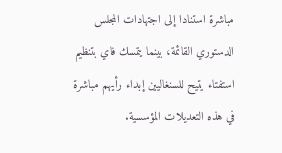مباشرة استنادا إلى اجتهادات المجلس الدستوري القائمة، بينما يتمسك فاي بتنظيم استفتاء يتيح للسنغاليين إبداء رأيهم مباشرة في هذه التعديلات المؤسسية.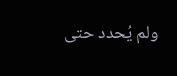ولم يُحدد حتى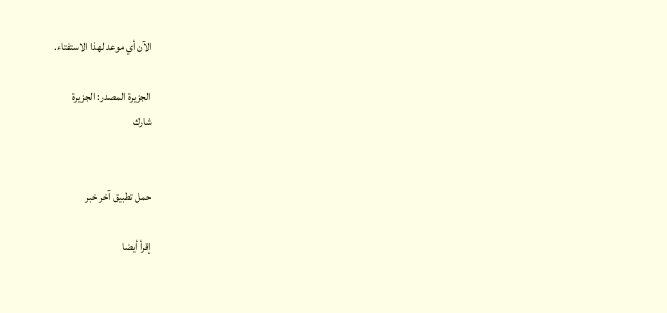الآن أي موعد لهذا الاستفتاء.

الجزيرة المصدر: الجزيرة
شارك


حمل تطبيق آخر خبر

إقرأ أيضا